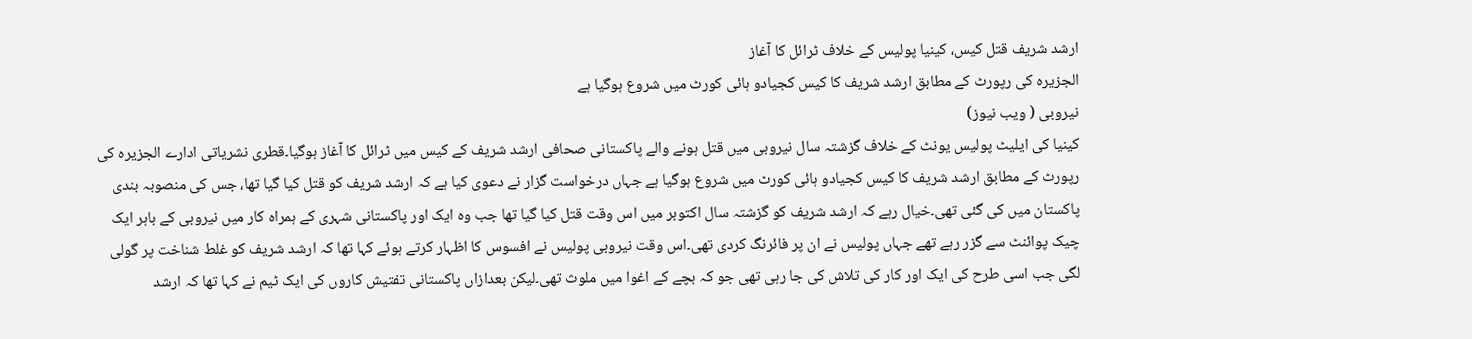ارشد شریف قتل کیس، کینیا پولیس کے خلاف ٹرائل کا آغاز
الجزیرہ کی رپورٹ کے مطابق ارشد شریف کا کیس کجیادو ہائی کورٹ میں شروع ہوگیا ہے
نیروبی ( ویب نیوز)
کینیا کی ایلیٹ پولیس یونٹ کے خلاف گزشتہ سال نیروبی میں قتل ہونے والے پاکستانی صحافی ارشد شریف کے کیس میں ٹرائل کا آغاز ہوگیا۔قطری نشریاتی ادارے الجزیرہ کی رپورٹ کے مطابق ارشد شریف کا کیس کجیادو ہائی کورٹ میں شروع ہوگیا ہے جہاں درخواست گزار نے دعوی کیا ہے کہ ارشد شریف کو قتل کیا گیا تھا، جس کی منصوبہ بندی پاکستان میں کی گئی تھی۔خیال رہے کہ ارشد شریف کو گزشتہ سال اکتوبر میں اس وقت قتل کیا گیا تھا جب وہ ایک اور پاکستانی شہری کے ہمراہ کار میں نیروبی کے باہر ایک چیک پوائنٹ سے گزر رہے تھے جہاں پولیس نے ان پر فائرنگ کردی تھی۔اس وقت نیروبی پولیس نے افسوس کا اظہار کرتے ہوئے کہا تھا کہ ارشد شریف کو غلط شناخت پر گولی لگی جب اسی طرح کی ایک اور کار کی تلاش کی جا رہی تھی جو کہ بچے کے اغوا میں ملوث تھی۔لیکن بعدازاں پاکستانی تفتیش کاروں کی ایک ٹیم نے کہا تھا کہ ارشد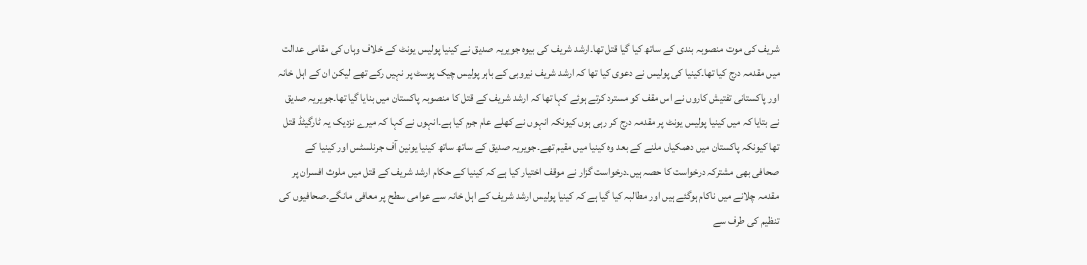شریف کی موت منصوبہ بندی کے ساتھ کیا گیا قتل تھا۔ارشد شریف کی بیوہ جویریہ صدیق نے کینیا پولیس یونٹ کے خلاف وہاں کی مقامی عدالت میں مقدمہ درج کیا تھا۔کینیا کی پولیس نے دعوی کیا تھا کہ ارشد شریف نیروبی کے باہر پولیس چیک پوسٹ پر نہیں رکے تھے لیکن ان کے اہل خانہ اور پاکستانی تفتیش کاروں نے اس مقف کو مسترد کرتے ہوئے کہا تھا کہ ارشد شریف کے قتل کا منصوبہ پاکستان میں بنایا گیا تھا۔جویریہ صدیق نے بتایا کہ میں کینیا پولیس یونٹ پر مقدمہ درج کر رہی ہوں کیونکہ انہوں نے کھلے عام جرم کیا ہے۔انہوں نے کہا کہ میرے نزدیک یہ ٹارگیٹڈ قتل تھا کیونکہ پاکستان میں دھمکیاں ملنے کے بعد وہ کینیا میں مقیم تھے۔جویریہ صدیق کے ساتھ ساتھ کینیا یونین آف جرنلسٹس اور کینیا کے صحافی بھی مشترکہ درخواست کا حصہ ہیں۔درخواست گزار نے موقف اختیار کیا ہے کہ کینیا کے حکام ارشد شریف کے قتل میں ملوث افسران پر مقدمہ چلانے میں ناکام ہوگئے ہیں اور مطالبہ کیا گیا ہے کہ کینیا پولیس ارشد شریف کے اہل خانہ سے عوامی سطح پر معافی مانگے۔صحافیوں کی تنظیم کی طرف سے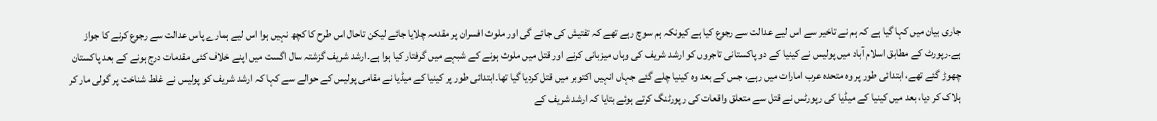جاری بیان میں کہا گیا ہے کہ ہم نے تاخیر سے اس لیے عدالت سے رجوع کیا ہے کیونکہ ہم سوچ رہے تھے کہ تفتیش کی جائے گی اور ملوث افسران پر مقدمہ چلایا جائے لیکن تاحال اس طرح کا کچھ نہیں ہوا اس لیے ہمارے پاس عدالت سے رجوع کرنے کا جواز ہے۔رپورٹ کے مطابق اسلام آباد میں پولیس نے کینیا کے دو پاکستانی تاجروں کو ارشد شریف کی وہاں میزبانی کرنے اور قتل میں ملوث ہونے کے شبہے میں گرفتار کیا ہوا ہے۔ارشد شریف گزشتہ سال اگست میں اپنے خلاف کئی مقدمات درج ہونے کے بعد پاکستان چھوڑ گئے تھے، ابتدائی طور پر وہ متحدہ عرب امارات میں رہے، جس کے بعد وہ کینیا چلے گئے جہاں انہیں اکتوبر میں قتل کردیا گیا تھا۔ابتدائی طور پر کینیا کے میڈیا نے مقامی پولیس کے حوالے سے کہا کہ ارشد شریف کو پولیس نے غلط شناخت پر گولی مار کر ہلاک کر دیا، بعد میں کینیا کے میڈیا کی رپورٹس نے قتل سے متعلق واقعات کی رپورٹنگ کرتے ہوئے بتایا کہ ارشد شریف کے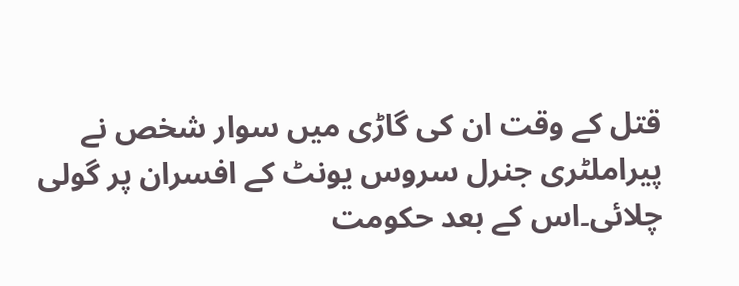قتل کے وقت ان کی گاڑی میں سوار شخص نے پیراملٹری جنرل سروس یونٹ کے افسران پر گولی چلائی۔اس کے بعد حکومت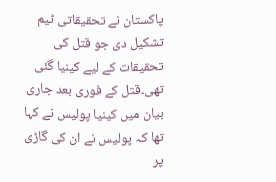پاکستان نے تحقیقاتی ٹیم تشکیل دی جو قتل کی تحقیقات کے لیے کینیا گئی تھی۔قتل کے فوری بعد جاری بیان میں کینیا پولیس نے کہا تھا کہ پولیس نے ان کی گاڑی پر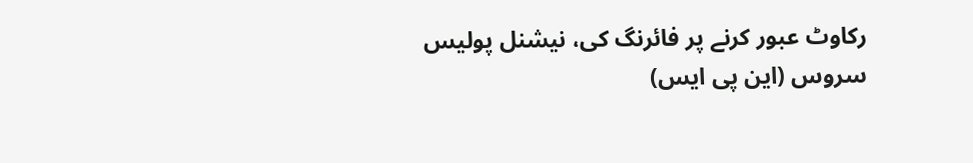رکاوٹ عبور کرنے پر فائرنگ کی، نیشنل پولیس سروس (این پی ایس)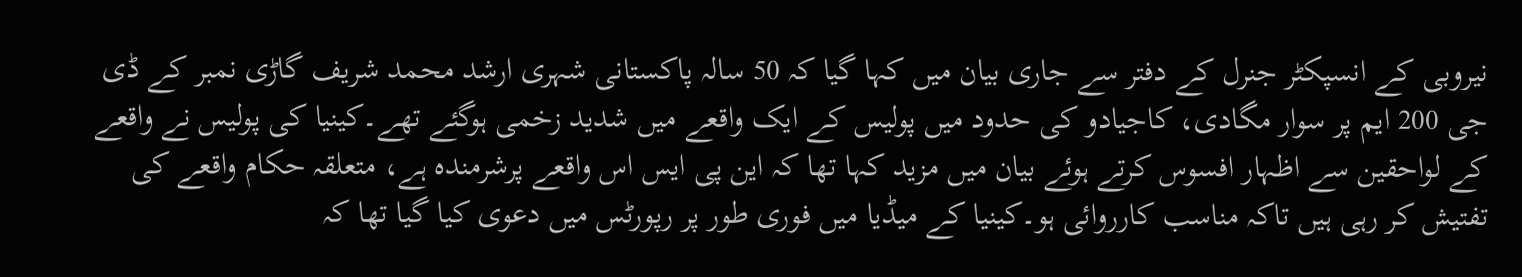نیروبی کے انسپکٹر جنرل کے دفتر سے جاری بیان میں کہا گیا کہ 50 سالہ پاکستانی شہری ارشد محمد شریف گاڑی نمبر کے ڈی جی 200 ایم پر سوار مگادی، کاجیادو کی حدود میں پولیس کے ایک واقعے میں شدید زخمی ہوگئے تھے۔کینیا کی پولیس نے واقعے کے لواحقین سے اظہار افسوس کرتے ہوئے بیان میں مزید کہا تھا کہ این پی ایس اس واقعے پرشرمندہ ہے، متعلقہ حکام واقعے کی تفتیش کر رہی ہیں تاکہ مناسب کارروائی ہو۔کینیا کے میڈیا میں فوری طور پر رپورٹس میں دعوی کیا گیا تھا کہ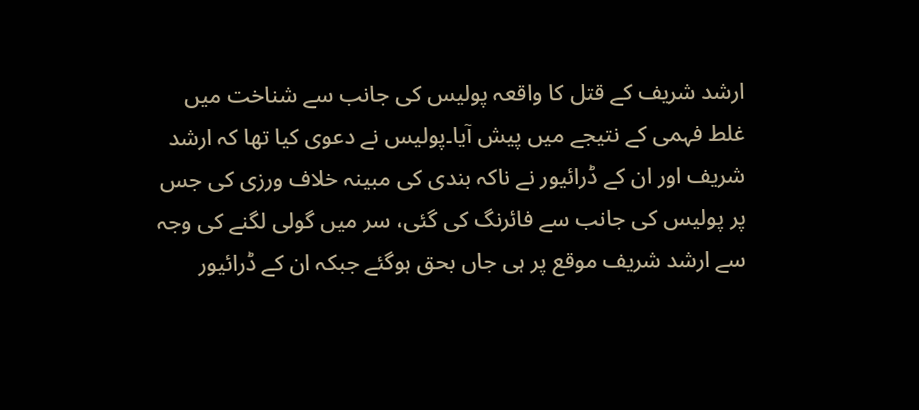ارشد شریف کے قتل کا واقعہ پولیس کی جانب سے شناخت میں غلط فہمی کے نتیجے میں پیش آیا۔پولیس نے دعوی کیا تھا کہ ارشد شریف اور ان کے ڈرائیور نے ناکہ بندی کی مبینہ خلاف ورزی کی جس پر پولیس کی جانب سے فائرنگ کی گئی، سر میں گولی لگنے کی وجہ سے ارشد شریف موقع پر ہی جاں بحق ہوگئے جبکہ ان کے ڈرائیور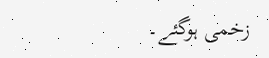زخمی ہوگئے۔